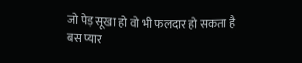जो पेड़ सूखा हो वो भी फलदार हो सकता है
बस प्यार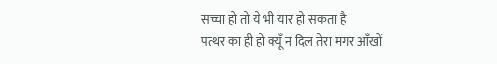सच्चा हो तो ये भी यार हो सकता है
पत्थर का ही हो क्यूँ न दिल तेरा मगर आँखों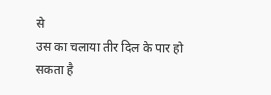से
उस का चलाया तीर दिल के पार हो सकता है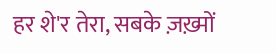हर शे'र तेरा, सबके ज़ख़्मों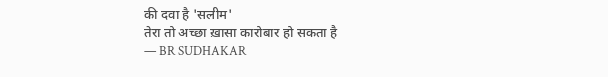की दवा है 'सलीम'
तेरा तो अच्छा ख़ासा कारोबार हो सकता है
— BR SUDHAKAR